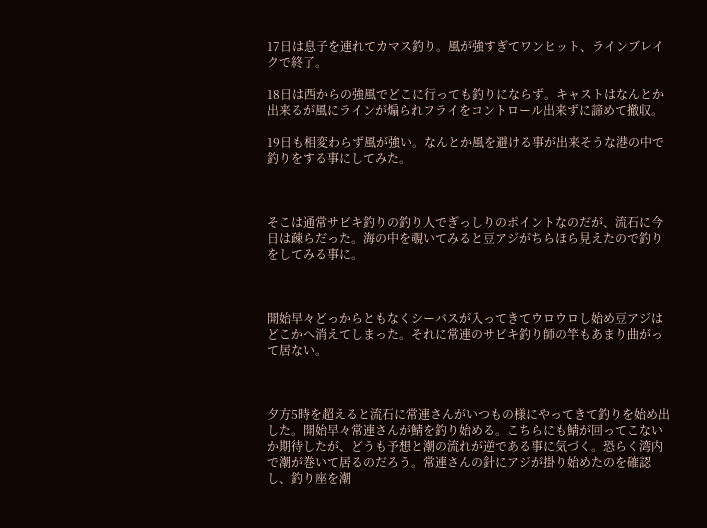17日は息子を連れてカマス釣り。風が強すぎてワンヒット、ラインブレイクで終了。

18日は西からの強風でどこに行っても釣りにならず。キャストはなんとか出来るが風にラインが煽られフライをコントロール出来ずに諦めて撤収。

19日も相変わらず風が強い。なんとか風を避ける事が出来そうな港の中で釣りをする事にしてみた。



そこは通常サビキ釣りの釣り人でぎっしりのポイントなのだが、流石に今日は疎らだった。海の中を覗いてみると豆アジがちらほら見えたので釣りをしてみる事に。



開始早々どっからともなくシーバスが入ってきてウロウロし始め豆アジはどこかへ消えてしまった。それに常連のサビキ釣り師の竿もあまり曲がって居ない。



夕方5時を超えると流石に常連さんがいつもの様にやってきて釣りを始め出した。開始早々常連さんが鯖を釣り始める。こちらにも鯖が回ってこないか期待したが、どうも予想と潮の流れが逆である事に気づく。恐らく湾内で潮が巻いて居るのだろう。常連さんの針にアジが掛り始めたのを確認し、釣り座を潮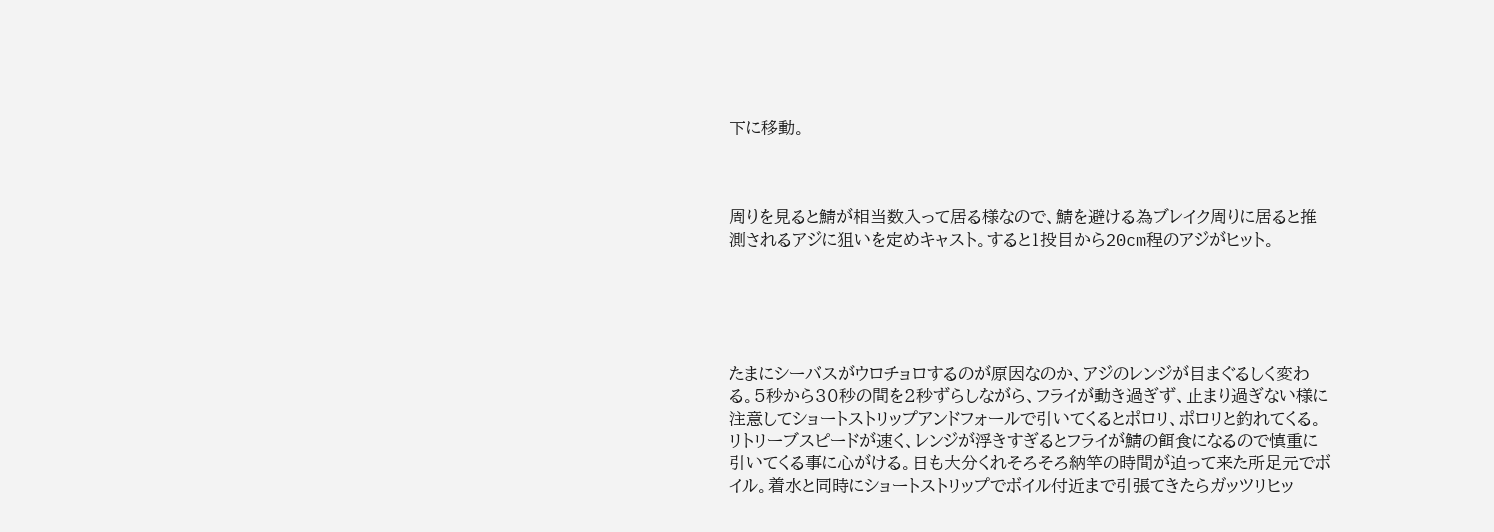下に移動。



周りを見ると鯖が相当数入って居る様なので、鯖を避ける為ブレイク周りに居ると推測されるアジに狙いを定めキャスト。すると1投目から20cm程のアジがヒット。





たまにシーバスがウロチョロするのが原因なのか、アジのレンジが目まぐるしく変わる。5秒から30秒の間を2秒ずらしながら、フライが動き過ぎず、止まり過ぎない様に注意してショートストリップアンドフォールで引いてくるとポロリ、ポロリと釣れてくる。リトリーブスピードが速く、レンジが浮きすぎるとフライが鯖の餌食になるので慎重に引いてくる事に心がける。日も大分くれそろそろ納竿の時間が迫って来た所足元でボイル。着水と同時にショートストリップでボイル付近まで引張てきたらガッツリヒッ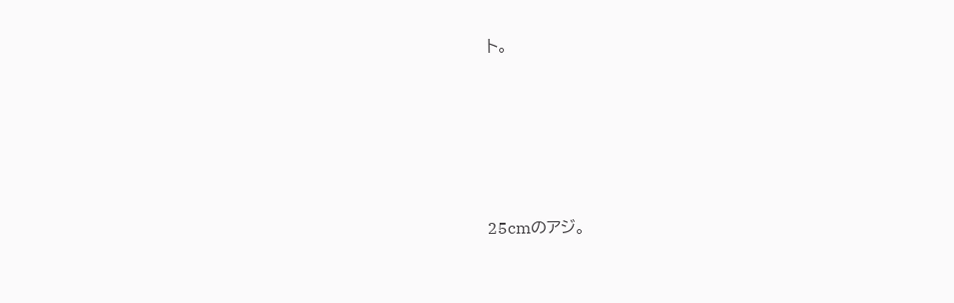ト。





25cmのアジ。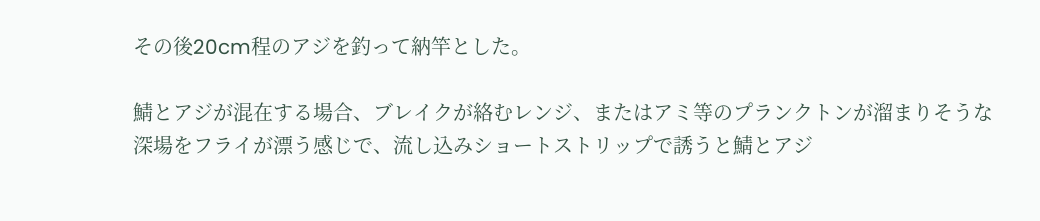その後20cm程のアジを釣って納竿とした。

鯖とアジが混在する場合、ブレイクが絡むレンジ、またはアミ等のプランクトンが溜まりそうな深場をフライが漂う感じで、流し込みショートストリップで誘うと鯖とアジ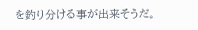を釣り分ける事が出来そうだ。